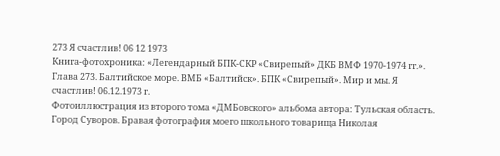273 Я счастлив! 06 12 1973
Книга-фотохроника: «Легендарный БПК-СКР «Свирепый» ДКБ ВМФ 1970-1974 гг.».
Глава 273. Балтийское море. ВМБ «Балтийск». БПК «Свирепый». Мир и мы. Я счастлив! 06.12.1973 г.
Фотоиллюстрация из второго тома «ДМБовского» альбома автора: Тульская область. Город Суворов. Бравая фотография моего школьного товарища Николая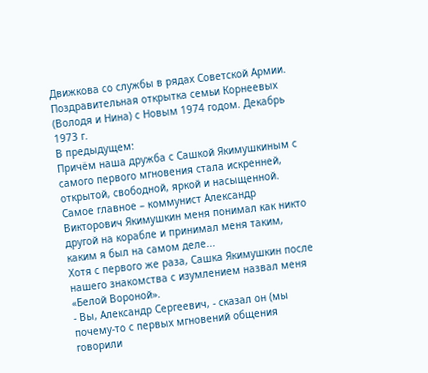Движкова со службы в рядах Советской Армии. Поздравительная открытка семьи Корнеевых (Володя и Нина) с Новым 1974 годом. Декабрь 1973 г.
В предыдущем:
Причём наша дружба с Сашкой Якимушкиным с самого первого мгновения стала искренней, открытой, свободной, яркой и насыщенной. Самое главное – коммунист Александр Викторович Якимушкин меня понимал как никто другой на корабле и принимал меня таким, каким я был на самом деле...
Хотя с первого же раза, Сашка Якимушкин после нашего знакомства с изумлением назвал меня «Белой Вороной».
- Вы, Александр Сергеевич, - сказал он (мы почему-то с первых мгновений общения говорили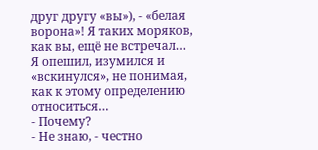друг другу «вы»), - «белая ворона»! Я таких моряков, как вы, ещё не встречал…
Я опешил, изумился и «вскинулся», не понимая, как к этому определению относиться…
- Почему?
- Не знаю, - честно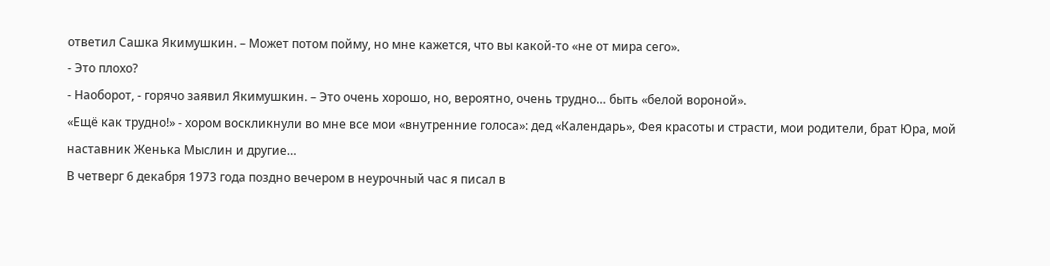ответил Сашка Якимушкин. – Может потом пойму, но мне кажется, что вы какой-то «не от мира сего».
- Это плохо?
- Наоборот, - горячо заявил Якимушкин. – Это очень хорошо, но, вероятно, очень трудно… быть «белой вороной».
«Ещё как трудно!» - хором воскликнули во мне все мои «внутренние голоса»: дед «Календарь», Фея красоты и страсти, мои родители, брат Юра, мой наставник Женька Мыслин и другие…
В четверг 6 декабря 1973 года поздно вечером в неурочный час я писал в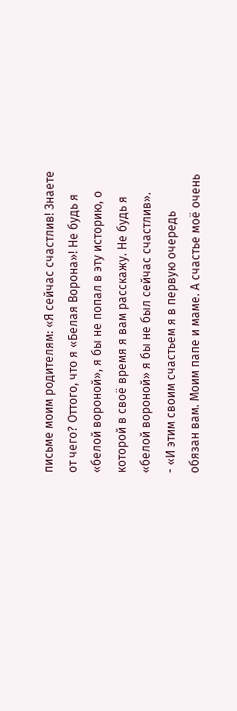письме моим родителям: «Я сейчас счастлив! Знаете от чего? Оттого, что я «Белая Ворона»! Не будь я «белой вороной», я бы не попал в эту историю, о которой в своё время я вам расскажу. Не будь я «белой вороной» я бы не был сейчас счастлив».
- «И этим своим счастьем я в первую очередь обязан вам. Моим папе и маме. А счастье моё очень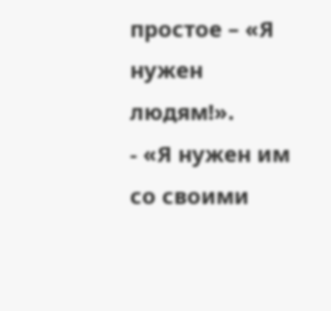простое – «Я нужен людям!».
- «Я нужен им со своими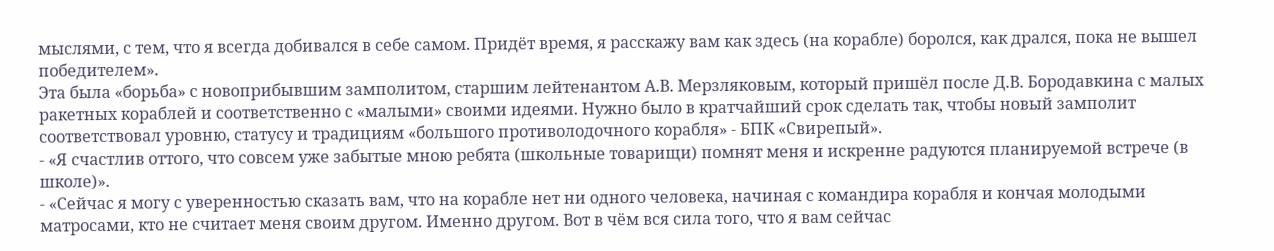мыслями, с тем, что я всегда добивался в себе самом. Придёт время, я расскажу вам как здесь (на корабле) боролся, как дрался, пока не вышел победителем».
Эта была «борьба» с новоприбывшим замполитом, старшим лейтенантом А.В. Мерзляковым, который пришёл после Д.В. Бородавкина с малых ракетных кораблей и соответственно с «малыми» своими идеями. Нужно было в кратчайший срок сделать так, чтобы новый замполит соответствовал уровню, статусу и традициям «большого противолодочного корабля» - БПК «Свирепый».
- «Я счастлив оттого, что совсем уже забытые мною ребята (школьные товарищи) помнят меня и искренне радуются планируемой встрече (в школе)».
- «Сейчас я могу с уверенностью сказать вам, что на корабле нет ни одного человека, начиная с командира корабля и кончая молодыми матросами, кто не считает меня своим другом. Именно другом. Вот в чём вся сила того, что я вам сейчас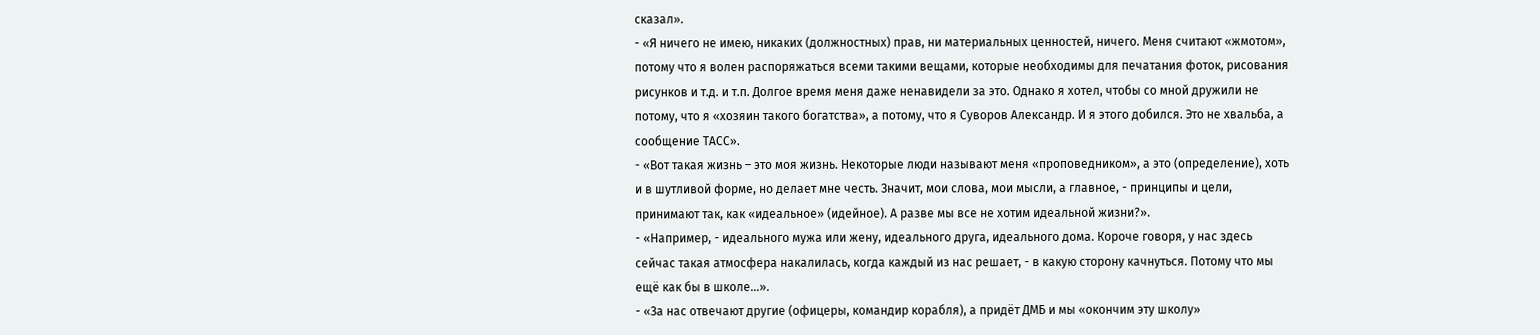сказал».
- «Я ничего не имею, никаких (должностных) прав, ни материальных ценностей, ничего. Меня считают «жмотом», потому что я волен распоряжаться всеми такими вещами, которые необходимы для печатания фоток, рисования рисунков и т.д. и т.п. Долгое время меня даже ненавидели за это. Однако я хотел, чтобы со мной дружили не потому, что я «хозяин такого богатства», а потому, что я Суворов Александр. И я этого добился. Это не хвальба, а сообщение ТАСС».
- «Вот такая жизнь – это моя жизнь. Некоторые люди называют меня «проповедником», а это (определение), хоть и в шутливой форме, но делает мне честь. Значит, мои слова, мои мысли, а главное, - принципы и цели, принимают так, как «идеальное» (идейное). А разве мы все не хотим идеальной жизни?».
- «Например, - идеального мужа или жену, идеального друга, идеального дома. Короче говоря, у нас здесь сейчас такая атмосфера накалилась, когда каждый из нас решает, - в какую сторону качнуться. Потому что мы ещё как бы в школе…».
- «За нас отвечают другие (офицеры, командир корабля), а придёт ДМБ и мы «окончим эту школу»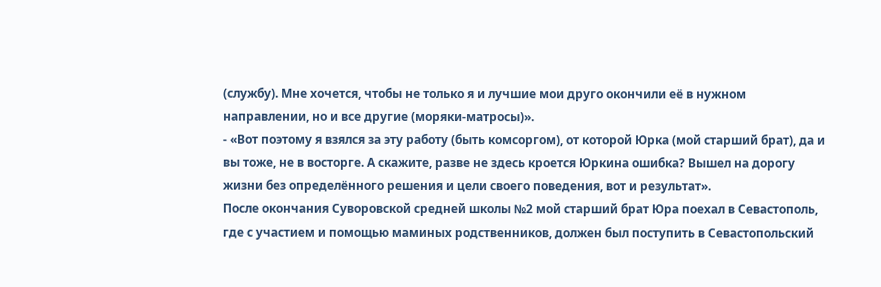(службу). Мне хочется, чтобы не только я и лучшие мои друго окончили её в нужном направлении, но и все другие (моряки-матросы)».
- «Вот поэтому я взялся за эту работу (быть комсоргом), от которой Юрка (мой старший брат), да и вы тоже, не в восторге. А скажите, разве не здесь кроется Юркина ошибка? Вышел на дорогу жизни без определённого решения и цели своего поведения, вот и результат».
После окончания Суворовской средней школы №2 мой старший брат Юра поехал в Севастополь, где с участием и помощью маминых родственников, должен был поступить в Севастопольский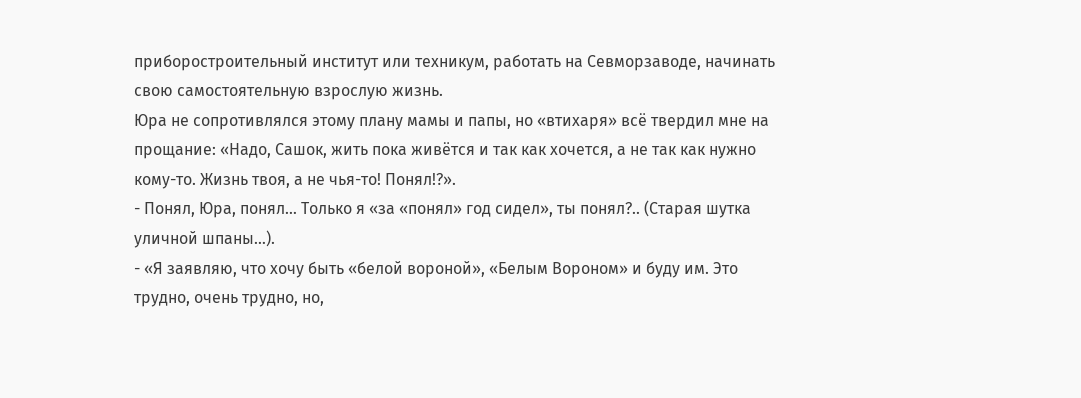приборостроительный институт или техникум, работать на Севморзаводе, начинать свою самостоятельную взрослую жизнь.
Юра не сопротивлялся этому плану мамы и папы, но «втихаря» всё твердил мне на прощание: «Надо, Сашок, жить пока живётся и так как хочется, а не так как нужно кому-то. Жизнь твоя, а не чья-то! Понял!?».
- Понял, Юра, понял… Только я «за «понял» год сидел», ты понял?.. (Старая шутка уличной шпаны…).
- «Я заявляю, что хочу быть «белой вороной», «Белым Вороном» и буду им. Это трудно, очень трудно, но,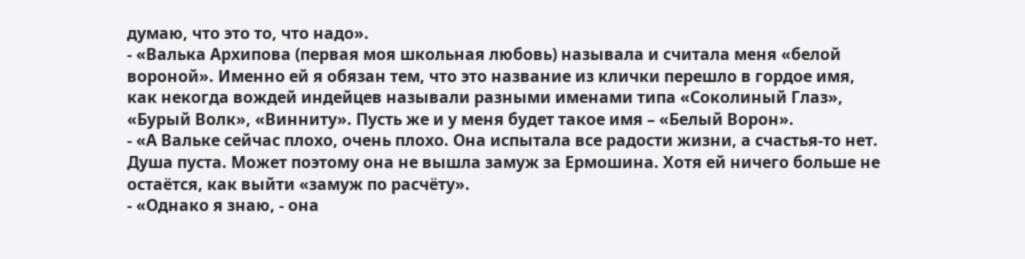думаю, что это то, что надо».
- «Валька Архипова (первая моя школьная любовь) называла и считала меня «белой вороной». Именно ей я обязан тем, что это название из клички перешло в гордое имя, как некогда вождей индейцев называли разными именами типа «Соколиный Глаз», «Бурый Волк», «Винниту». Пусть же и у меня будет такое имя – «Белый Ворон».
- «А Вальке сейчас плохо, очень плохо. Она испытала все радости жизни, а счастья-то нет. Душа пуста. Может поэтому она не вышла замуж за Ермошина. Хотя ей ничего больше не остаётся, как выйти «замуж по расчёту».
- «Однако я знаю, - она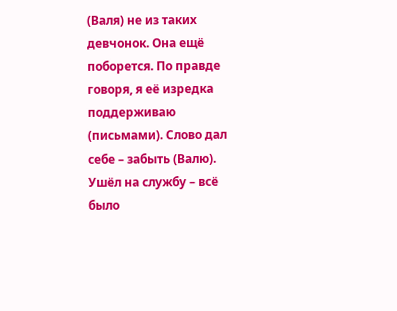(Валя) не из таких девчонок. Она ещё поборется. По правде говоря, я её изредка поддерживаю (письмами). Слово дал себе – забыть (Валю). Ушёл на службу – всё было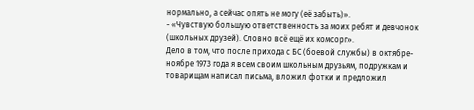нормально, а сейчас опять не могу (её забыть)».
- «Чувствую большую ответственность за моих ребят и девчонок (школьных друзей). Словно всё ещё их комсорг».
Дело в том, что после прихода с БС (боевой службы) в октябре-ноябре 1973 года я всем своим школьным друзьям, подружкам и товарищам написал письма, вложил фотки и предложил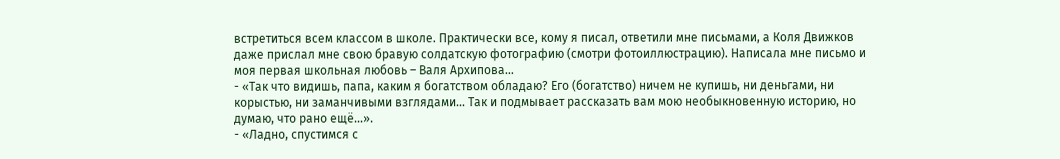встретиться всем классом в школе. Практически все, кому я писал, ответили мне письмами, а Коля Движков даже прислал мне свою бравую солдатскую фотографию (смотри фотоиллюстрацию). Написала мне письмо и моя первая школьная любовь – Валя Архипова…
- «Так что видишь, папа, каким я богатством обладаю? Его (богатство) ничем не купишь, ни деньгами, ни корыстью, ни заманчивыми взглядами… Так и подмывает рассказать вам мою необыкновенную историю, но думаю, что рано ещё…».
- «Ладно, спустимся с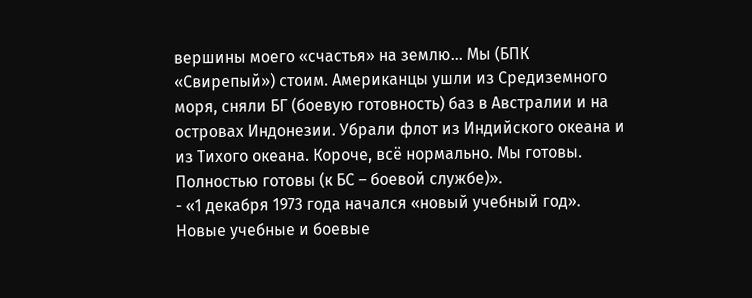вершины моего «счастья» на землю… Мы (БПК «Свирепый») стоим. Американцы ушли из Средиземного моря, сняли БГ (боевую готовность) баз в Австралии и на островах Индонезии. Убрали флот из Индийского океана и из Тихого океана. Короче, всё нормально. Мы готовы. Полностью готовы (к БС – боевой службе)».
- «1 декабря 1973 года начался «новый учебный год». Новые учебные и боевые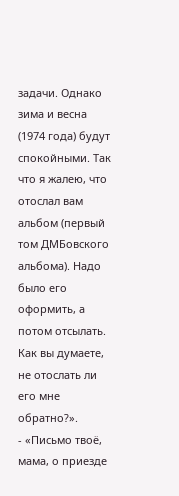задачи. Однако зима и весна (1974 года) будут спокойными. Так что я жалею, что отослал вам альбом (первый том ДМБовского альбома). Надо было его оформить, а потом отсылать. Как вы думаете, не отослать ли его мне обратно?».
- «Письмо твоё, мама, о приезде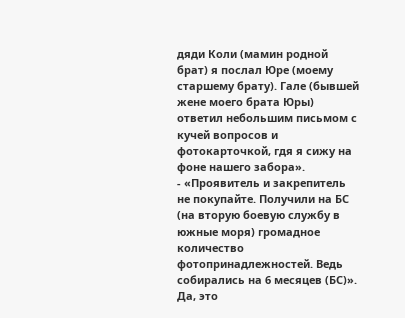дяди Коли (мамин родной брат) я послал Юре (моему старшему брату). Гале (бывшей жене моего брата Юры) ответил небольшим письмом с кучей вопросов и фотокарточкой, гдя я сижу на фоне нашего забора».
- «Проявитель и закрепитель не покупайте. Получили на БС (на вторую боевую службу в южные моря) громадное количество фотопринадлежностей. Ведь собирались на 6 месяцев (БС)».
Да, это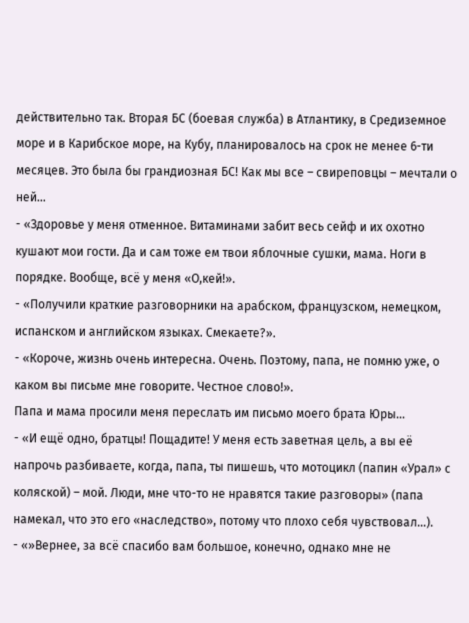действительно так. Вторая БС (боевая служба) в Атлантику, в Средиземное море и в Карибское море, на Кубу, планировалось на срок не менее 6-ти месяцев. Это была бы грандиозная БС! Как мы все – свиреповцы – мечтали о ней…
- «Здоровье у меня отменное. Витаминами забит весь сейф и их охотно кушают мои гости. Да и сам тоже ем твои яблочные сушки, мама. Ноги в порядке. Вообще, всё у меня «О,кей!».
- «Получили краткие разговорники на арабском, французском, немецком, испанском и английском языках. Смекаете?».
- «Короче, жизнь очень интересна. Очень. Поэтому, папа, не помню уже, о каком вы письме мне говорите. Честное слово!».
Папа и мама просили меня переслать им письмо моего брата Юры…
- «И ещё одно, братцы! Пощадите! У меня есть заветная цель, а вы её напрочь разбиваете, когда, папа, ты пишешь, что мотоцикл (папин «Урал» с коляской) – мой. Люди, мне что-то не нравятся такие разговоры» (папа намекал, что это его «наследство», потому что плохо себя чувствовал…).
- «»Вернее, за всё спасибо вам большое, конечно, однако мне не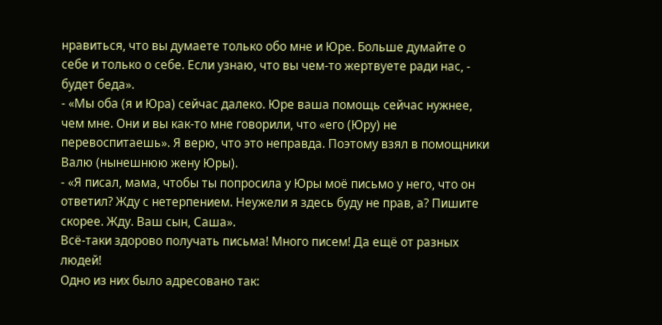нравиться, что вы думаете только обо мне и Юре. Больше думайте о себе и только о себе. Если узнаю, что вы чем-то жертвуете ради нас, - будет беда».
- «Мы оба (я и Юра) сейчас далеко. Юре ваша помощь сейчас нужнее, чем мне. Они и вы как-то мне говорили, что «его (Юру) не перевоспитаешь». Я верю, что это неправда. Поэтому взял в помощники Валю (нынешнюю жену Юры).
- «Я писал, мама, чтобы ты попросила у Юры моё письмо у него, что он ответил? Жду с нетерпением. Неужели я здесь буду не прав, а? Пишите скорее. Жду. Ваш сын, Саша».
Всё-таки здорово получать письма! Много писем! Да ещё от разных людей!
Одно из них было адресовано так: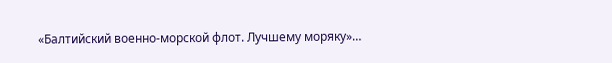«Балтийский военно-морской флот. Лучшему моряку»…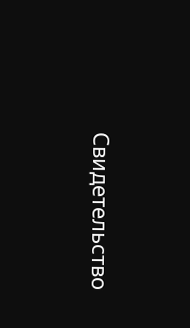Свидетельство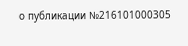о публикации №216101000305